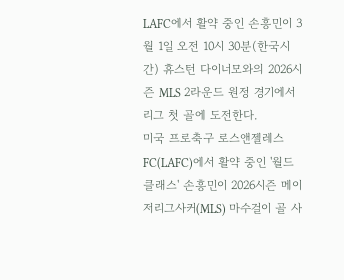LAFC에서 활약 중인 손흥민이 3월 1일 오전 10시 30분(한국시간) 휴스턴 다이너모와의 2026시즌 MLS 2라운드 원정 경기에서 리그 첫 골에 도전한다.
미국 프로축구 로스앤젤레스 FC(LAFC)에서 활약 중인 '월드클래스' 손흥민이 2026시즌 메이저리그사커(MLS) 마수걸이 골 사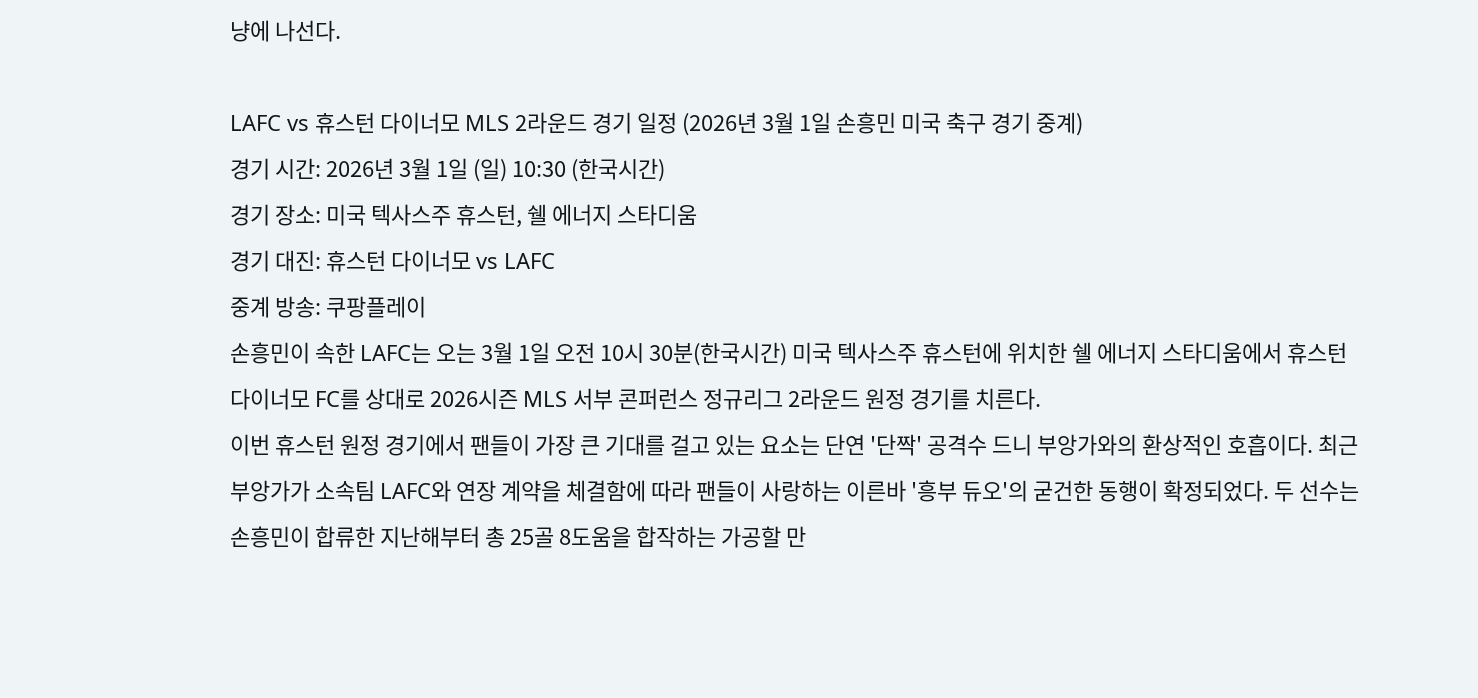냥에 나선다.

LAFC vs 휴스턴 다이너모 MLS 2라운드 경기 일정 (2026년 3월 1일 손흥민 미국 축구 경기 중계)
경기 시간: 2026년 3월 1일 (일) 10:30 (한국시간)
경기 장소: 미국 텍사스주 휴스턴, 쉘 에너지 스타디움
경기 대진: 휴스턴 다이너모 vs LAFC
중계 방송: 쿠팡플레이
손흥민이 속한 LAFC는 오는 3월 1일 오전 10시 30분(한국시간) 미국 텍사스주 휴스턴에 위치한 쉘 에너지 스타디움에서 휴스턴 다이너모 FC를 상대로 2026시즌 MLS 서부 콘퍼런스 정규리그 2라운드 원정 경기를 치른다.
이번 휴스턴 원정 경기에서 팬들이 가장 큰 기대를 걸고 있는 요소는 단연 '단짝' 공격수 드니 부앙가와의 환상적인 호흡이다. 최근 부앙가가 소속팀 LAFC와 연장 계약을 체결함에 따라 팬들이 사랑하는 이른바 '흥부 듀오'의 굳건한 동행이 확정되었다. 두 선수는 손흥민이 합류한 지난해부터 총 25골 8도움을 합작하는 가공할 만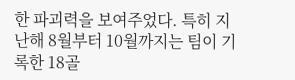한 파괴력을 보여주었다. 특히 지난해 8월부터 10월까지는 팀이 기록한 18골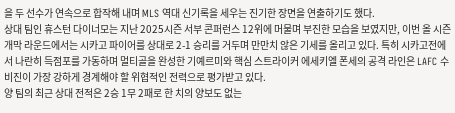을 두 선수가 연속으로 합작해 내며 MLS 역대 신기록을 세우는 진기한 장면을 연출하기도 했다.
상대 팀인 휴스턴 다이너모는 지난 2025시즌 서부 콘퍼런스 12위에 머물며 부진한 모습을 보였지만, 이번 올 시즌 개막 라운드에서는 시카고 파이어를 상대로 2-1 승리를 거두며 만만치 않은 기세를 올리고 있다. 특히 시카고전에서 나란히 득점포를 가동하며 멀티골을 완성한 기예르미와 핵심 스트라이커 에세키엘 폰세의 공격 라인은 LAFC 수비진이 가장 강하게 경계해야 할 위협적인 전력으로 평가받고 있다.
양 팀의 최근 상대 전적은 2승 1무 2패로 한 치의 양보도 없는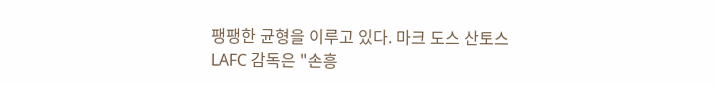팽팽한 균형을 이루고 있다. 마크 도스 산토스 LAFC 감독은 "손흥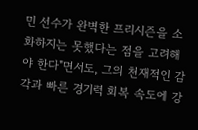민 선수가 완벽한 프리시즌을 소화하지는 못했다는 점을 고려해야 한다"면서도, 그의 천재적인 감각과 빠른 경기력 회복 속도에 강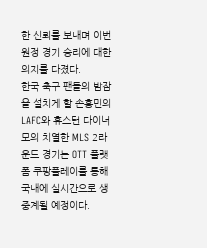한 신뢰를 보내며 이번 원정 경기 승리에 대한 의지를 다졌다.
한국 축구 팬들의 밤잠을 설치게 할 손흥민의 LAFC와 휴스턴 다이너모의 치열한 MLS 2라운드 경기는 OTT 플랫폼 쿠팡플레이를 통해 국내에 실시간으로 생중계될 예정이다.